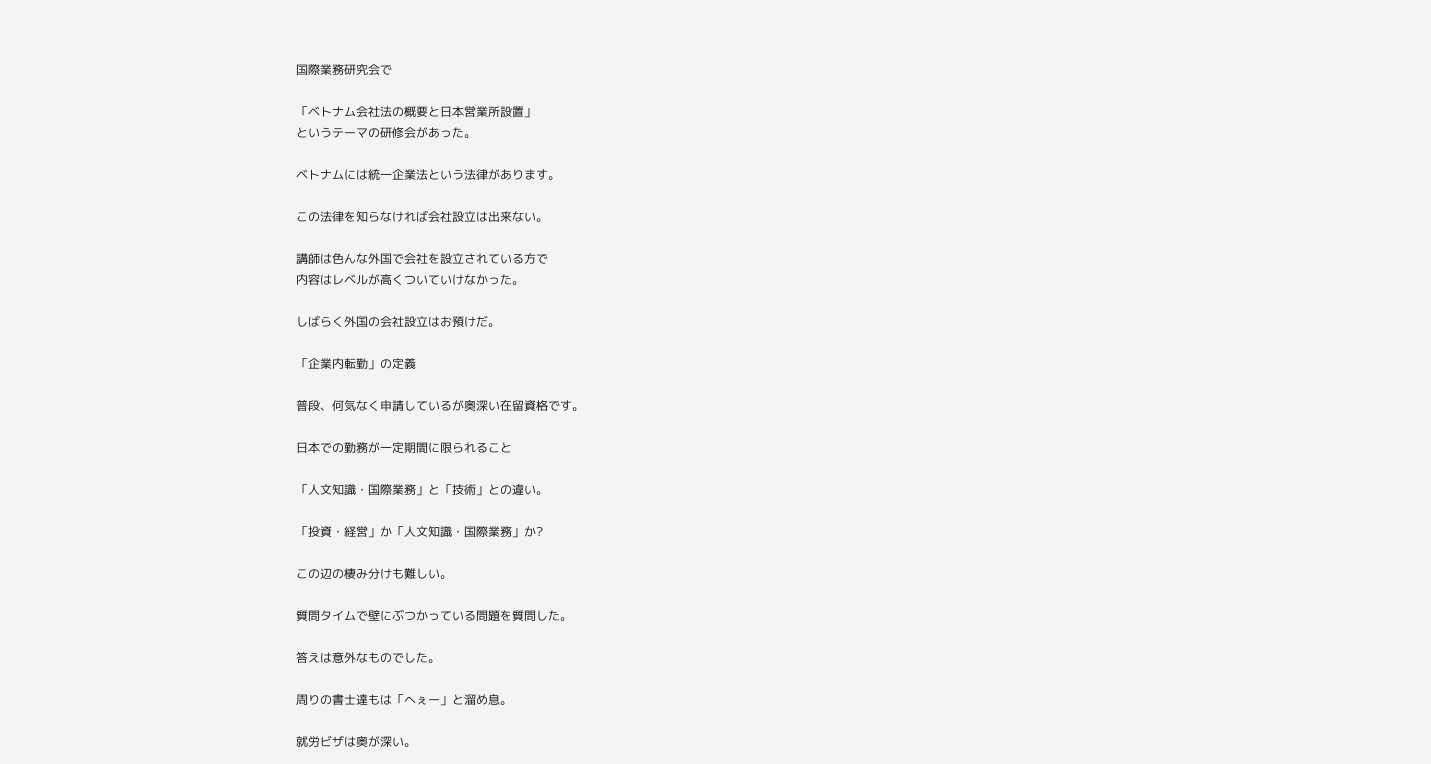国際業務研究会で

「ベトナム会社法の概要と日本営業所設置」
というテーマの研修会があった。

ベトナムには統一企業法という法律があります。

この法律を知らなければ会社設立は出来ない。

講師は色んな外国で会社を設立されている方で
内容はレベルが高くついていけなかった。

しばらく外国の会社設立はお預けだ。

「企業内転勤」の定義

普段、何気なく申請しているが奥深い在留資格です。

日本での勤務が一定期間に限られること

「人文知識・国際業務」と「技術」との違い。

「投資・経営」か「人文知識・国際業務」か?

この辺の棲み分けも難しい。

質問タイムで壁にぶつかっている問題を質問した。

答えは意外なものでした。

周りの書士達もは「へぇー」と溜め息。

就労ビザは奥が深い。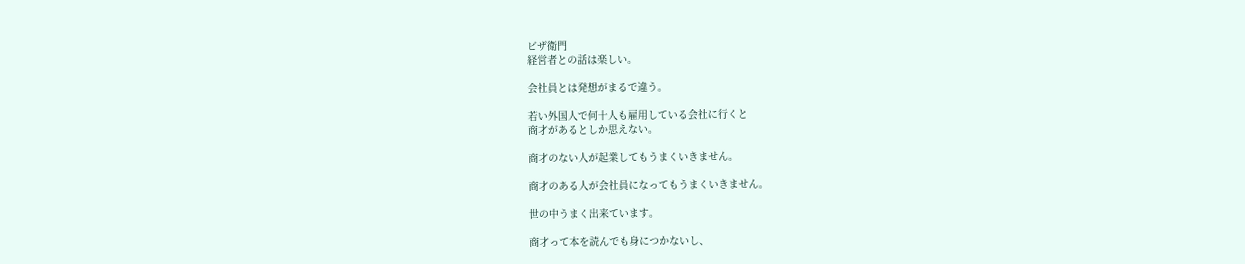ビザ衛門
経営者との話は楽しい。

会社員とは発想がまるで違う。

若い外国人で何十人も雇用している会社に行くと
商才があるとしか思えない。

商才のない人が起業してもうまくいきません。

商才のある人が会社員になってもうまくいきません。

世の中うまく出来ています。

商才って本を読んでも身につかないし、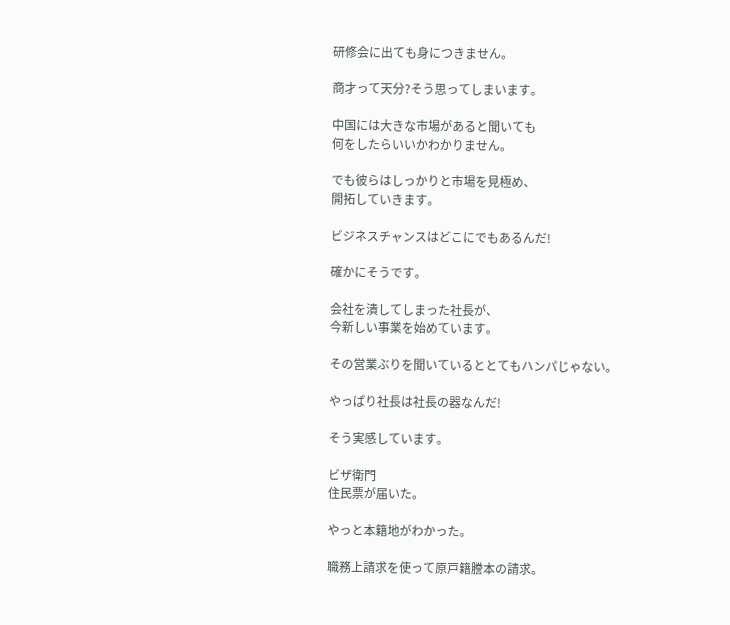研修会に出ても身につきません。

商才って天分?そう思ってしまいます。

中国には大きな市場があると聞いても
何をしたらいいかわかりません。

でも彼らはしっかりと市場を見極め、
開拓していきます。

ビジネスチャンスはどこにでもあるんだ!

確かにそうです。

会社を潰してしまった社長が、
今新しい事業を始めています。

その営業ぶりを聞いているととてもハンパじゃない。

やっぱり社長は社長の器なんだ!

そう実感しています。

ビザ衛門
住民票が届いた。

やっと本籍地がわかった。

職務上請求を使って原戸籍謄本の請求。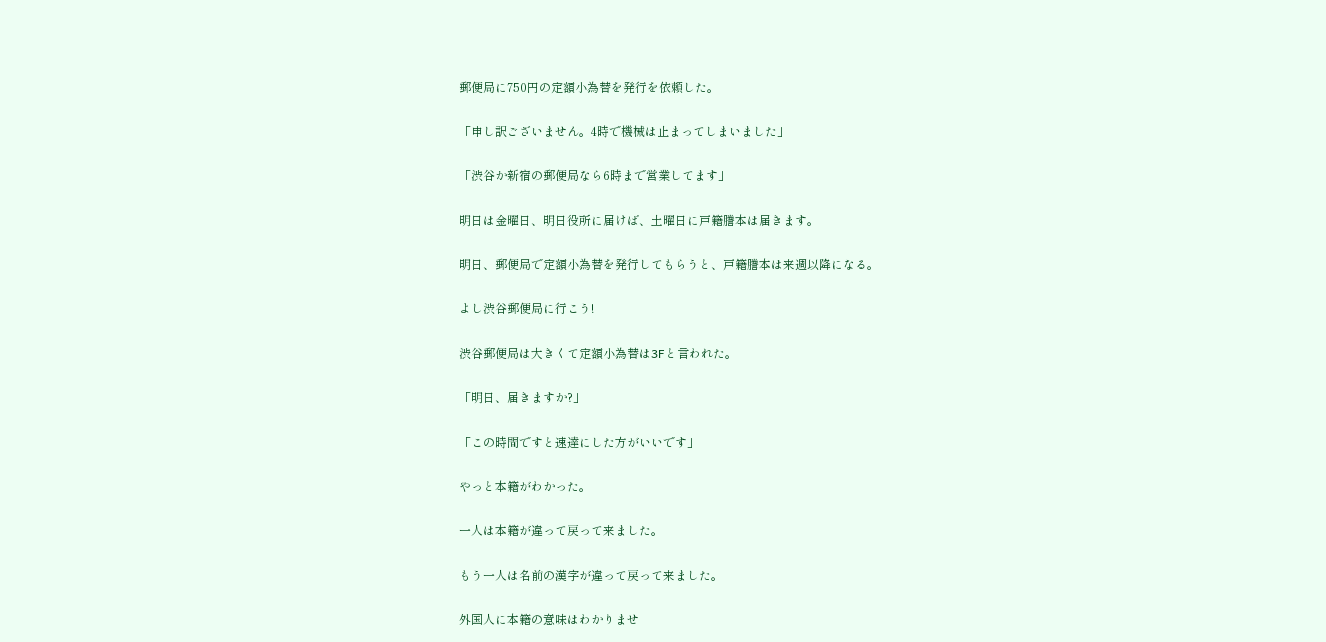郵便局に750円の定額小為替を発行を依頼した。

「申し訳ございません。4時で機械は止まってしまいました」

「渋谷か新宿の郵便局なら6時まで営業してます」

明日は金曜日、明日役所に届けば、土曜日に戸籍謄本は届きます。

明日、郵便局で定額小為替を発行してもらうと、戸籍謄本は来週以降になる。

よし渋谷郵便局に行こう!

渋谷郵便局は大きくて定額小為替は3Fと言われた。

「明日、届きますか?」

「この時間ですと速達にした方がいいです」

やっと本籍がわかった。

一人は本籍が違って戻って来ました。

もう一人は名前の漢字が違って戻って来ました。

外国人に本籍の意味はわかりませ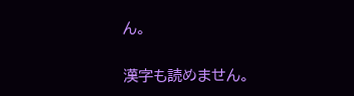ん。

漢字も読めません。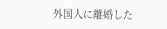外国人に離婚した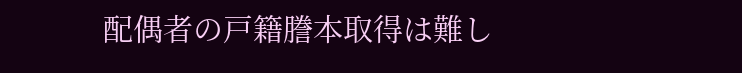配偶者の戸籍謄本取得は難し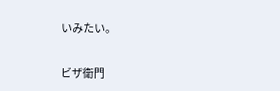いみたい。


ビザ衛門